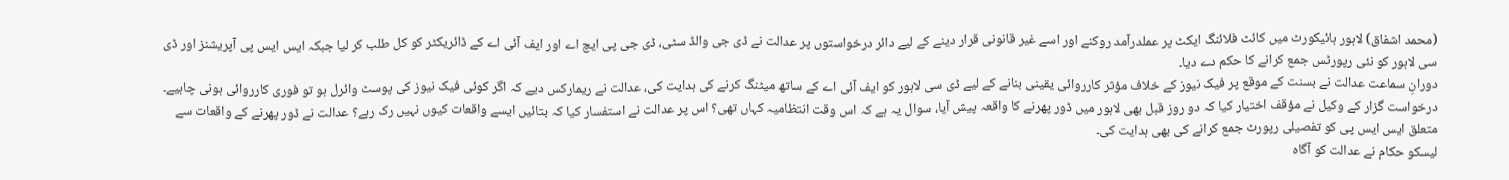(محمد اشفاق) لاہور ہائیکورٹ میں کائٹ فلائنگ ایکٹ پر عملدرآمد روکنے اور اسے غیر قانونی قرار دینے کے لیے دائر درخواستوں پر عدالت نے ڈی جی والڈ سٹی، ڈی جی پی ایچ اے اور ایف آئی اے کے ڈائریکٹر کو کل طلب کر لیا جبکہ ایس ایس پی آپریشنز اور ڈی سی لاہور کو نئی رپورٹس جمع کرانے کا حکم دے دیا۔
دورانِ سماعت عدالت نے بسنت کے موقع پر فیک نیوز کے خلاف مؤثر کارروائی یقینی بنانے کے لیے ڈی سی لاہور کو ایف آئی اے کے ساتھ میٹنگ کرنے کی ہدایت کی، عدالت نے ریمارکس دیے کہ اگر کوئی فیک نیوز کی پوسٹ وائرل ہو تو فوری کارروائی ہونی چاہیے۔
درخواست گزار کے وکیل نے مؤقف اختیار کیا کہ دو روز قبل بھی لاہور میں ڈور پھرنے کا واقعہ پیش آیا، سوال یہ ہے کہ اس وقت انتظامیہ کہاں تھی؟ اس پر عدالت نے استفسار کیا کہ بتائیں ایسے واقعات کیوں نہیں رک رہے؟ عدالت نے ڈور پھرنے کے واقعات سے متعلق ایس ایس پی کو تفصیلی رپورٹ جمع کرانے کی بھی ہدایت کی۔
لیسکو حکام نے عدالت کو آگاہ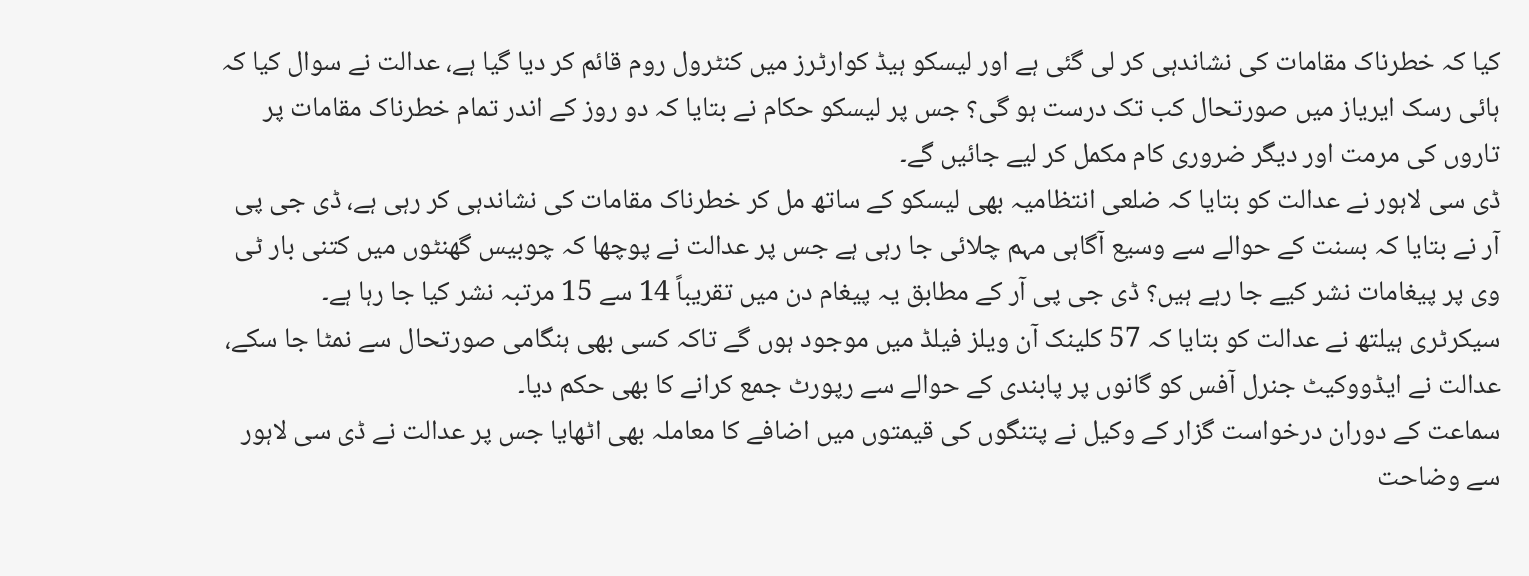کیا کہ خطرناک مقامات کی نشاندہی کر لی گئی ہے اور لیسکو ہیڈ کوارٹرز میں کنٹرول روم قائم کر دیا گیا ہے، عدالت نے سوال کیا کہ ہائی رسک ایریاز میں صورتحال کب تک درست ہو گی؟ جس پر لیسکو حکام نے بتایا کہ دو روز کے اندر تمام خطرناک مقامات پر تاروں کی مرمت اور دیگر ضروری کام مکمل کر لیے جائیں گے۔
ڈی سی لاہور نے عدالت کو بتایا کہ ضلعی انتظامیہ بھی لیسکو کے ساتھ مل کر خطرناک مقامات کی نشاندہی کر رہی ہے، ڈی جی پی آر نے بتایا کہ بسنت کے حوالے سے وسیع آگاہی مہم چلائی جا رہی ہے جس پر عدالت نے پوچھا کہ چوبیس گھنٹوں میں کتنی بار ٹی وی پر پیغامات نشر کیے جا رہے ہیں؟ ڈی جی پی آر کے مطابق یہ پیغام دن میں تقریباً 14 سے 15 مرتبہ نشر کیا جا رہا ہے۔
سیکرٹری ہیلتھ نے عدالت کو بتایا کہ 57 کلینک آن ویلز فیلڈ میں موجود ہوں گے تاکہ کسی بھی ہنگامی صورتحال سے نمٹا جا سکے، عدالت نے ایڈووکیٹ جنرل آفس کو گانوں پر پابندی کے حوالے سے رپورٹ جمع کرانے کا بھی حکم دیا۔
سماعت کے دوران درخواست گزار کے وکیل نے پتنگوں کی قیمتوں میں اضافے کا معاملہ بھی اٹھایا جس پر عدالت نے ڈی سی لاہور سے وضاحت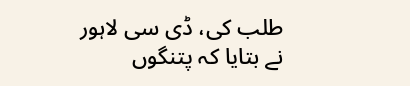طلب کی، ڈی سی لاہور نے بتایا کہ پتنگوں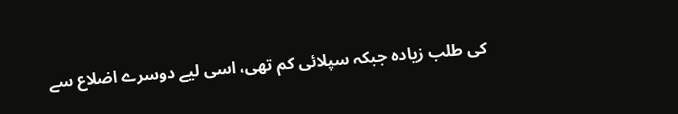کی طلب زیادہ جبکہ سپلائی کم تھی، اسی لیے دوسرے اضلاع سے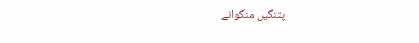پتنگیں منگوانے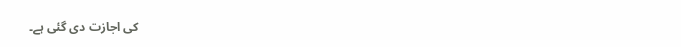کی اجازت دی گئی ہے۔